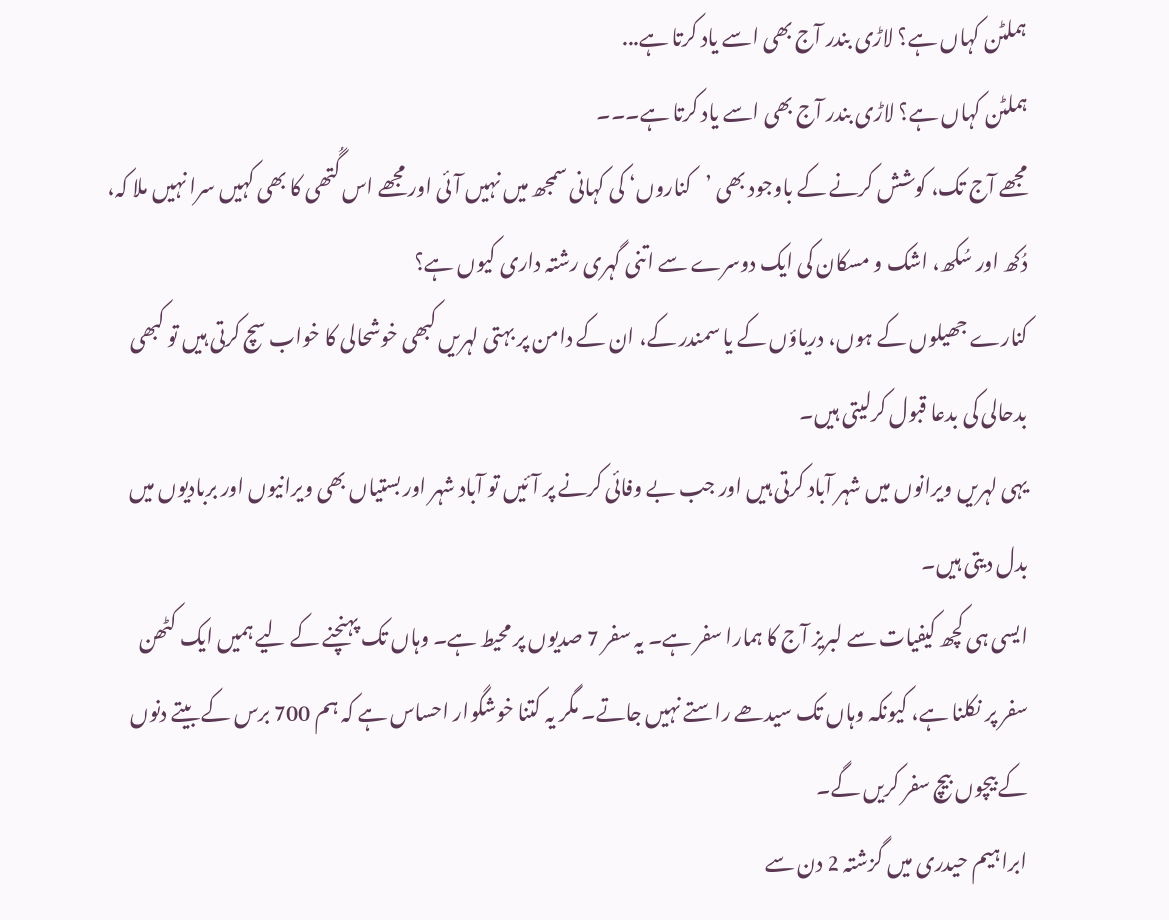ہملٹن کہاں ہے؟ لاڑی بندر آج بھی اسے یاد کرتا ہے...
ہملٹن کہاں ہے؟ لاڑی بندر آج بھی اسے یاد کرتا ہے۔۔۔
مجھے آج تک، کوشش کرنے کے باوجود بھی ’کناروں‘ کی کہانی سمجھ میں نہیں آئی اور مجھے اس گُتھی کا بھی کہیں سرا نہیں ملا کہ، دُکھ اور سُکھ، اشک و مسکان کی ایک دوسرے سے اتنی گہری رشتہ داری کیوں ہے؟
کنارے جھیلوں کے ہوں، دریاؤں کے یا سمندر کے، ان کے دامن پر بہتی لہریں کبھی خوشحالی کا خواب سچ کرتی ہیں تو کبھی بدحالی کی بدعا قبول کرلیتی ہیں۔
یہی لہریں ویرانوں میں شہر آباد کرتی ہیں اور جب بے وفائی کرنے پر آئیں تو آباد شہر اور بستیاں بھی ویرانیوں اور بربادیوں میں بدل دیتی ہیں۔
ایسی ہی کچھ کیفیات سے لبریز آج کا ہمارا سفر ہے۔ یہ سفر 7 صدیوں پر محیط ہے۔ وہاں تک پہنچنے کے لیے ہمیں ایک کٹھن سفر پر نکلنا ہے، کیونکہ وہاں تک سیدھے راستے نہیں جاتے۔ مگر یہ کتنا خوشگوار احساس ہے کہ ہم 700 برس کے بیتے دنوں کے بیچوں بیچ سفر کریں گے۔
ابراہیم حیدری میں گزشتہ 2 دن سے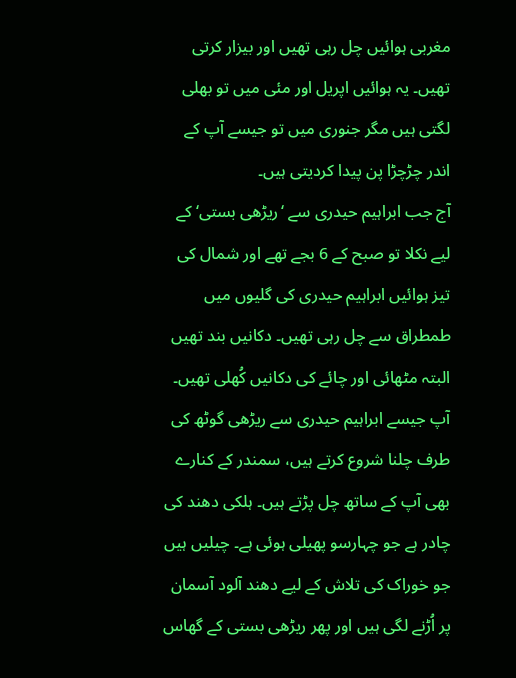مغربی ہوائیں چل رہی تھیں اور بیزار کرتی تھیں۔ یہ ہوائیں اپریل اور مئی میں تو بھلی لگتی ہیں مگر جنوری میں تو جیسے آپ کے اندر چڑچڑا پن پیدا کردیتی ہیں۔
آج جب ابراہیم حیدری سے ‘ریڑھی بستی‘ کے لیے نکلا تو صبح کے 6 بجے تھے اور شمال کی تیز ہوائیں ابراہیم حیدری کی گلیوں میں طمطراق سے چل رہی تھیں۔ دکانیں بند تھیں البتہ مٹھائی اور چائے کی دکانیں کُھلی تھیں۔ آپ جیسے ابراہیم حیدری سے ریڑھی گوٹھ کی طرف چلنا شروع کرتے ہیں، سمندر کے کنارے بھی آپ کے ساتھ چل پڑتے ہیں۔ ہلکی دھند کی چادر ہے جو چہارسو پھیلی ہوئی ہے۔ چیلیں ہیں جو خوراک کی تلاش کے لیے دھند آلود آسمان پر اُڑنے لگی ہیں اور پھر ریڑھی بستی کے گھاس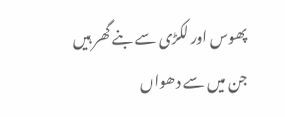پھوس اور لکڑی سے بنے گھر ہیں جن میں سے دھواں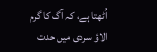اُٹھتا ہے، کہ آگ کا گرم الاؤ سردی میں حدت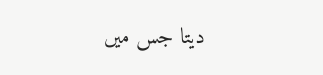دیتا جس میں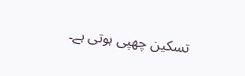تسکین چھپی ہوتی ہے۔